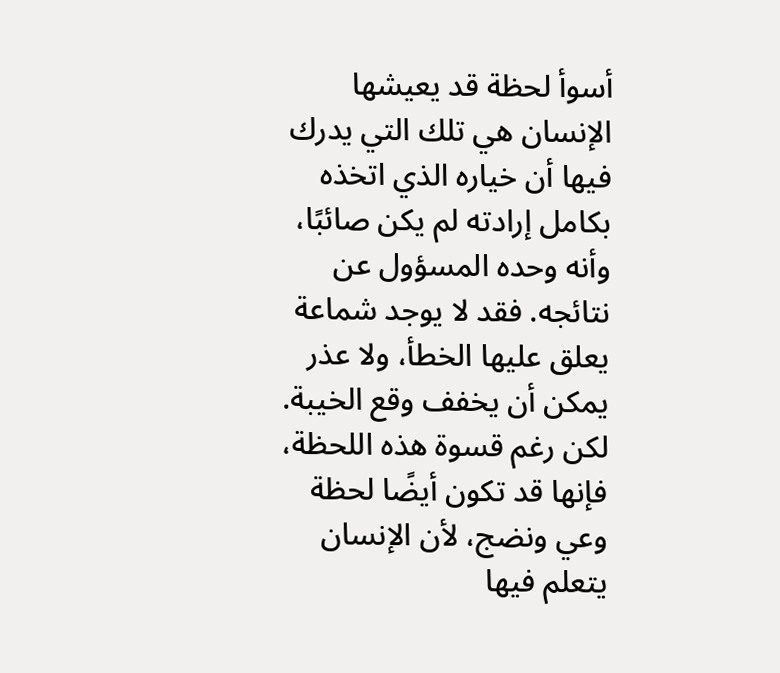أسوأ لحظة قد يعيشها الإنسان هي تلك التي يدرك فيها أن خياره الذي اتخذه بكامل إرادته لم يكن صائبًا، وأنه وحده المسؤول عن نتائجه. فقد لا يوجد شماعة يعلق عليها الخطأ، ولا عذر يمكن أن يخفف وقع الخيبة. لكن رغم قسوة هذه اللحظة، فإنها قد تكون أيضًا لحظة وعي ونضج، لأن الإنسان يتعلم فيها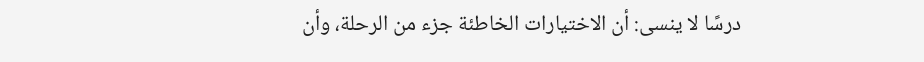درسًا لا ينسى: أن الاختيارات الخاطئة جزء من الرحلة، وأن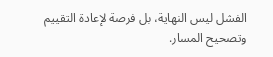الفشل ليس النهاية، بل فرصة لإعادة التقييم وتصحيح المسار.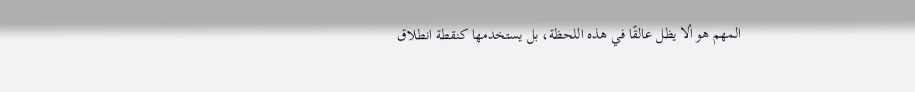المهم هو ألا يظل عالقًا في هذه اللحظة، بل يستخدمها كنقطة انطلاق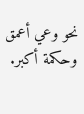نحو وعي أعمق وحكمة أكبر.